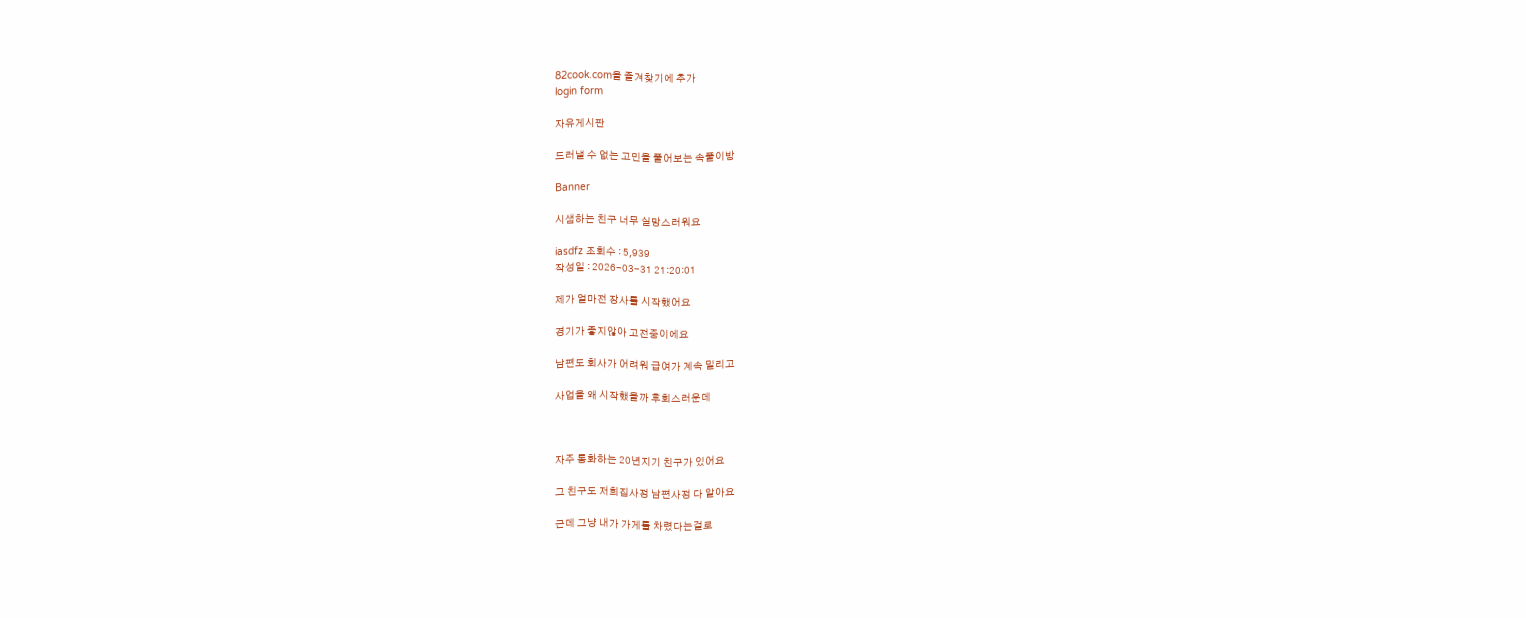82cook.com을 즐겨찾기에 추가
login form

자유게시판

드러낼 수 없는 고민을 풀어보는 속풀이방

Banner

시샘하는 친구 너무 실망스러워요

iasdfz 조회수 : 5,939
작성일 : 2026-03-31 21:20:01

제가 얼마전 장사를 시작했어요

경기가 좋지않아 고전중이에요

남편도 회사가 어려워 급여가 계속 밀리고

사업을 왜 시작했을까 후회스러운데



자주 통화하는 20년지기 친구가 있어요

그 친구도 저희집사정 남편사정 다 알아요

근데 그냥 내가 가게를 차렸다는걸로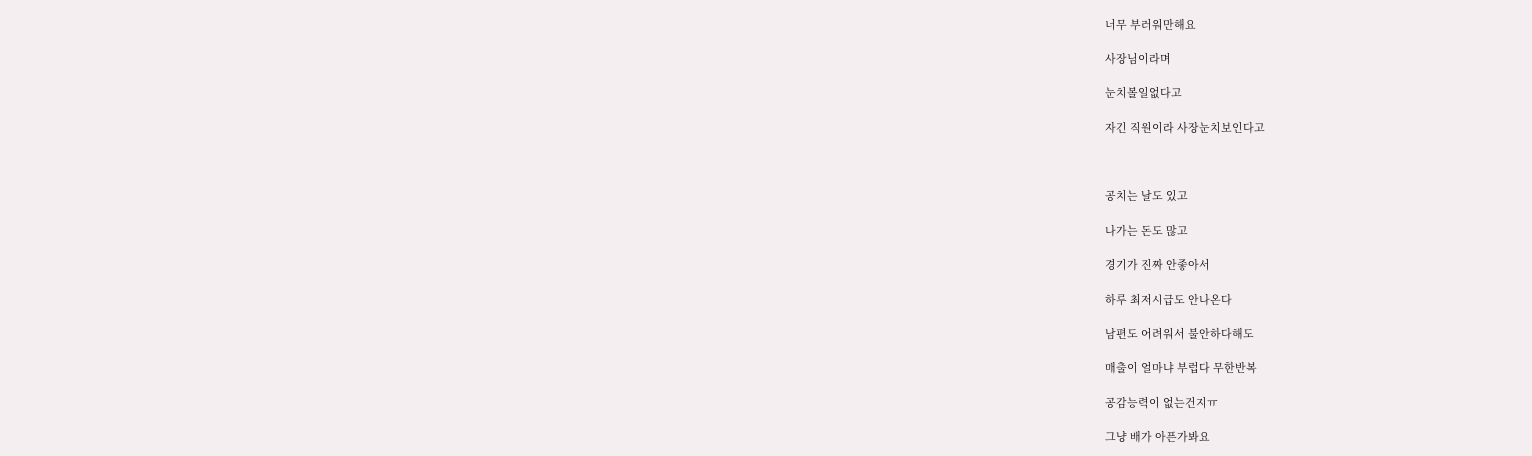너무 부러워만해요

사장님이라며

눈치볼일없다고

자긴 직원이라 사장눈치보인다고



공치는 날도 있고

나가는 돈도 많고

경기가 진짜 안좋아서

하루 최저시급도 안나온다

남편도 어려워서 불안하다해도

매출이 얼마냐 부럽다 무한반복

공감능력이 없는건지ㅠ

그냥 배가 아픈가봐요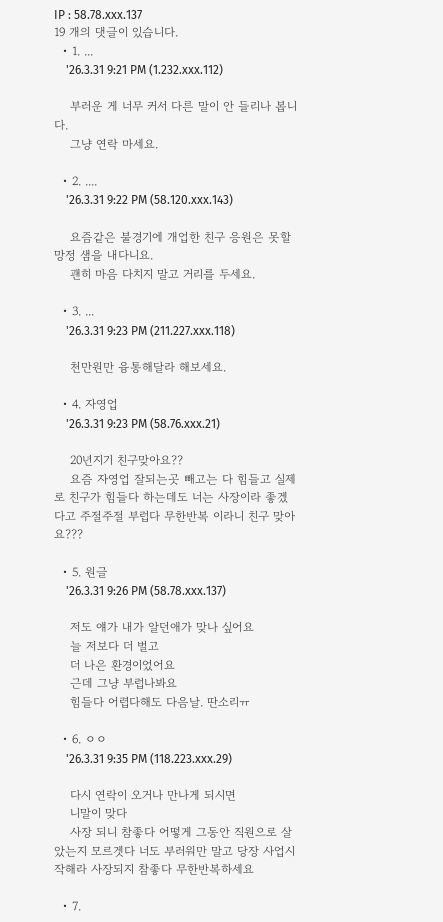IP : 58.78.xxx.137
19 개의 댓글이 있습니다.
  • 1. ...
    '26.3.31 9:21 PM (1.232.xxx.112)

    부러운 게 너무 커서 다른 말이 안 들리나 봅니다.
    그냥 연락 마세요.

  • 2. ....
    '26.3.31 9:22 PM (58.120.xxx.143)

    요즘같은 불경기에 개업한 친구 응원은 못할 망정 샘을 내다니요.
    괜히 마음 다치지 말고 거리를 두세요.

  • 3. ...
    '26.3.31 9:23 PM (211.227.xxx.118)

    천만원만 융통해달라 해보세요.

  • 4. 자영업
    '26.3.31 9:23 PM (58.76.xxx.21)

    20년지기 친구맞아요??
    요즘 자영업 잘되는곳 빼고는 다 힘들고 실제로 친구가 힘들다 하는데도 너는 사장이라 좋겠다고 주절주절 부럽다 무한반복 이라니 친구 맞아요???

  • 5. 원글
    '26.3.31 9:26 PM (58.78.xxx.137)

    저도 얘가 내가 알던애가 맞나 싶어요
    늘 저보다 더 벌고
    더 나은 환경이었어요
    근데 그냥 부럽나봐요
    힘들다 어렵다해도 다음날. 딴소리ㅠ

  • 6. ㅇㅇ
    '26.3.31 9:35 PM (118.223.xxx.29)

    다시 연락이 오거나 만나게 되시면
    니말이 맞다
    사장 되니 참좋다 어떻게 그동안 직원으로 살았는지 모르겟다 너도 부러워만 말고 당장 사업시작해라 사장되지 참좋다 무한반복하세요

  • 7.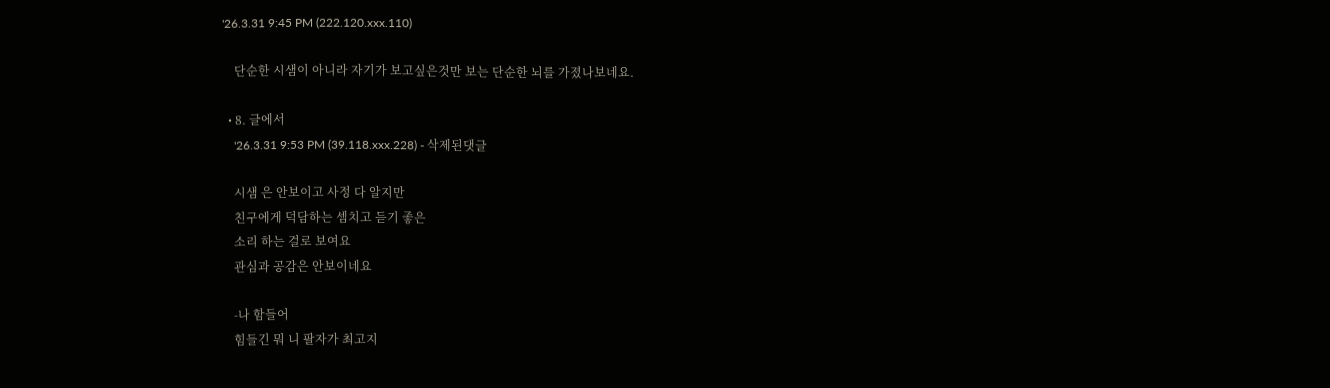'26.3.31 9:45 PM (222.120.xxx.110)

    단순한 시샘이 아니라 자기가 보고싶은것만 보는 단순한 뇌를 가졌나보네요.

  • 8. 글에서
    '26.3.31 9:53 PM (39.118.xxx.228) - 삭제된댓글

    시샘 은 안보이고 사정 다 알지만
    친구에게 덕담하는 셈치고 듣기 좋은
    소리 하는 걸로 보여요
    관심과 공감은 안보이네요

    -나 함들어
    힘들긴 뭐 니 팔자가 최고지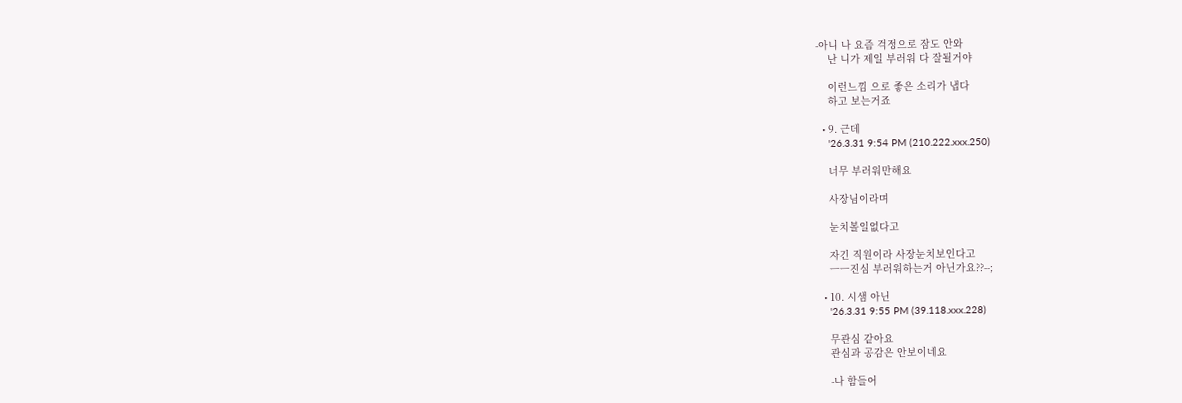-아니 나 요즘 걱정으로 잠도 안와
    난 니가 제일 부러워 다 잘될거야

    이런느낌 으로 좋은 소리가 냅다
    하고 보는거죠

  • 9. 근데
    '26.3.31 9:54 PM (210.222.xxx.250)

    너무 부러워만해요

    사장님이라며

    눈치볼일없다고

    자긴 직원이라 사장눈치보인다고
    ㅡㅡ진심 부러워하는거 아닌가요??--;

  • 10. 시샘 아닌
    '26.3.31 9:55 PM (39.118.xxx.228)

    무관심 같아요
    관심과 공감은 안보이네요

    -나 함들어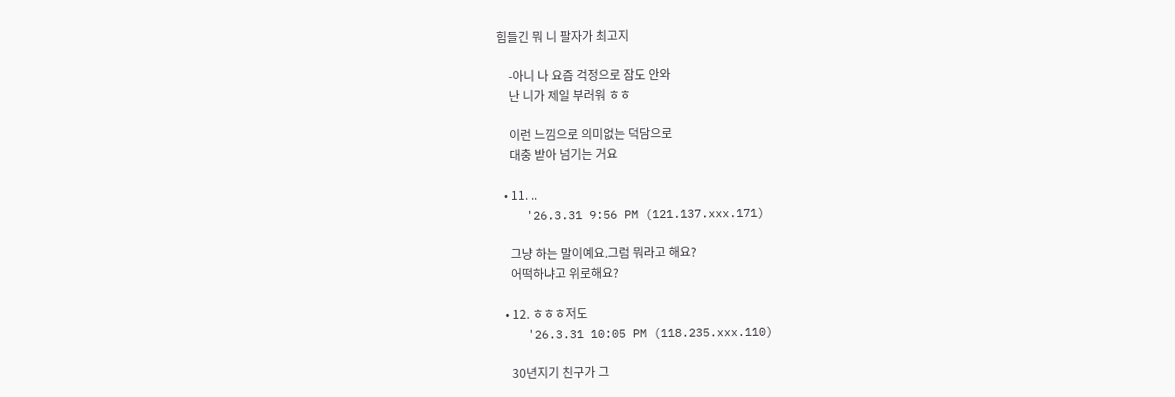힘들긴 뭐 니 팔자가 최고지

    -아니 나 요즘 걱정으로 잠도 안와
    난 니가 제일 부러워 ㅎㅎ

    이런 느낌으로 의미없는 덕담으로
    대충 받아 넘기는 거요

  • 11. ..
    '26.3.31 9:56 PM (121.137.xxx.171)

    그냥 하는 말이예요.그럼 뭐라고 해요?
    어떡하냐고 위로해요?

  • 12. ㅎㅎㅎ저도
    '26.3.31 10:05 PM (118.235.xxx.110)

    30년지기 친구가 그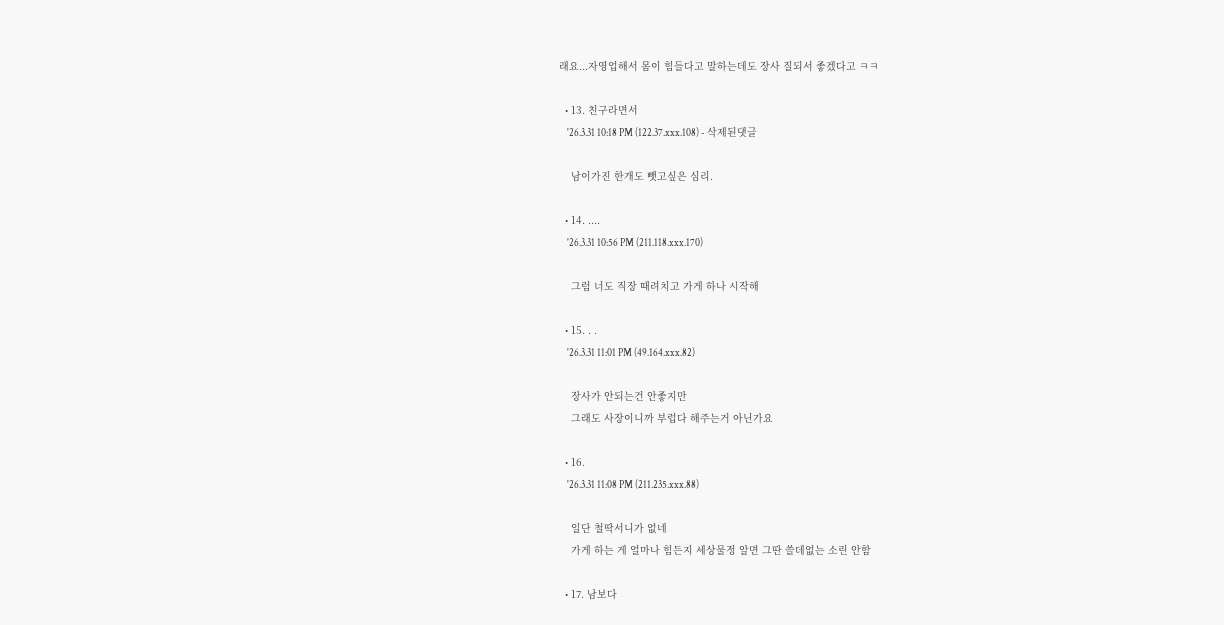래요...자영업해서 몸이 힘들다고 말하는데도 장사 질되서 좋겠다고 ㅋㅋ

  • 13. 친구라면서
    '26.3.31 10:18 PM (122.37.xxx.108) - 삭제된댓글

    남이가진 한개도 뺏고싶은 심리.

  • 14. ....
    '26.3.31 10:56 PM (211.118.xxx.170)

    그럼 너도 직장 때려치고 가게 하나 시작해

  • 15. . .
    '26.3.31 11:01 PM (49.164.xxx.82)

    장사가 안되는건 안좋지만
    그래도 사장이니까 부럽다 해주는거 아닌가요

  • 16.
    '26.3.31 11:08 PM (211.235.xxx.88)

    일단 철딱서니가 없네
    가게 하는 게 얼마나 힘든지 세상물정 알면 그딴 쓸데없는 소린 안함

  • 17. 남보다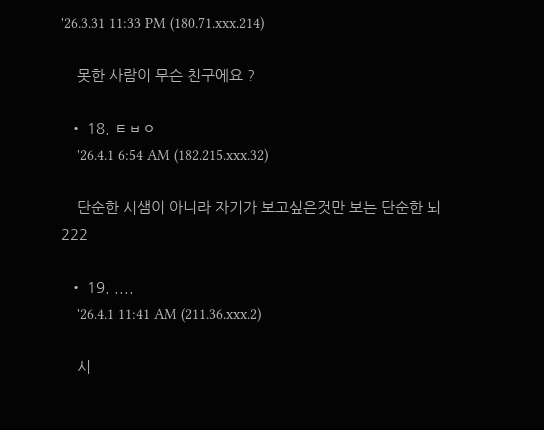'26.3.31 11:33 PM (180.71.xxx.214)

    못한 사람이 무슨 친구에요 ?

  • 18. ㅌㅂㅇ
    '26.4.1 6:54 AM (182.215.xxx.32)

    단순한 시샘이 아니라 자기가 보고싶은것만 보는 단순한 뇌222

  • 19. ....
    '26.4.1 11:41 AM (211.36.xxx.2)

    시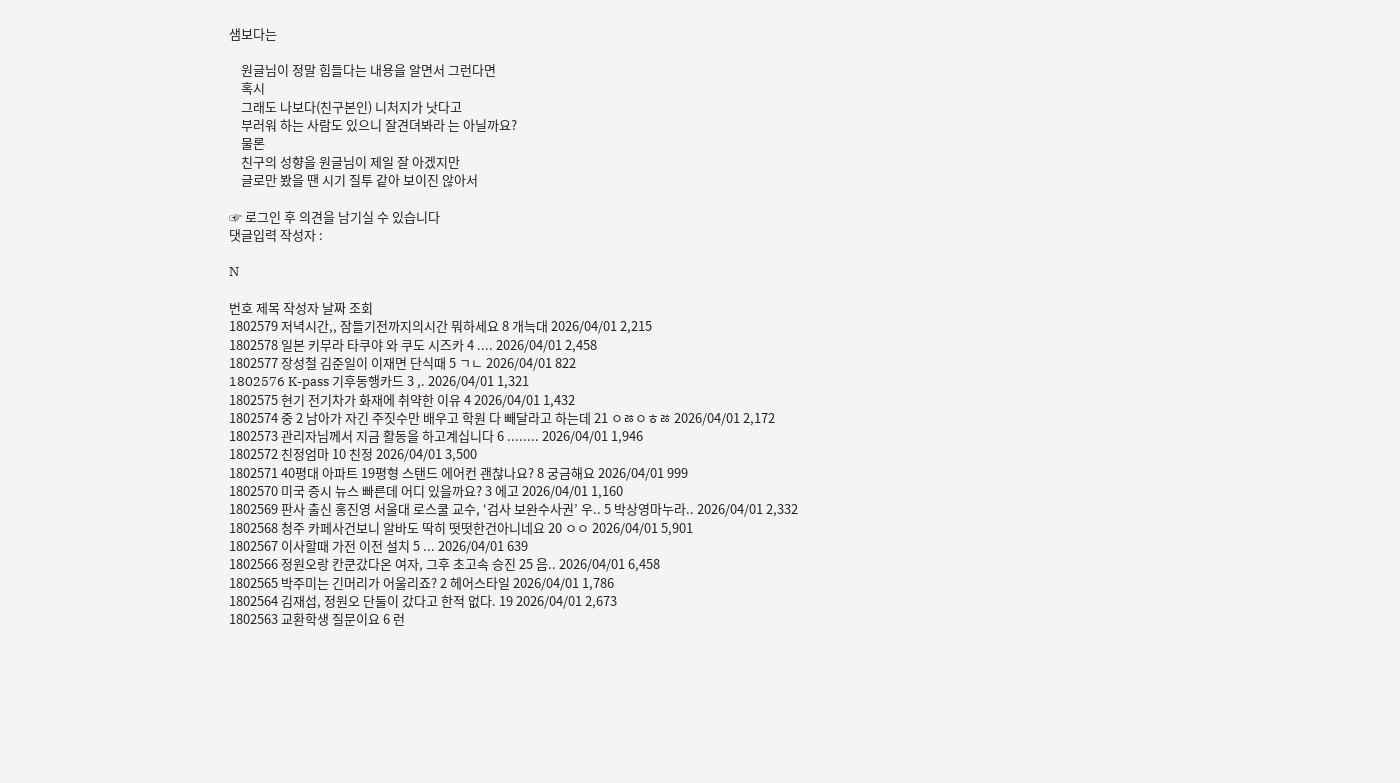샘보다는

    원글님이 정말 힘들다는 내용을 알면서 그런다면
    혹시
    그래도 나보다(친구본인) 니처지가 낫다고
    부러워 하는 사람도 있으니 잘견뎌봐라 는 아닐까요?
    물론
    친구의 성향을 원글님이 제일 잘 아겠지만
    글로만 봤을 땐 시기 질투 같아 보이진 않아서

☞ 로그인 후 의견을 남기실 수 있습니다
댓글입력 작성자 :

N

번호 제목 작성자 날짜 조회
1802579 저녁시간,, 잠들기전까지의시간 뭐하세요 8 개늑대 2026/04/01 2,215
1802578 일본 키무라 타쿠야 와 쿠도 시즈카 4 .... 2026/04/01 2,458
1802577 장성철 김준일이 이재면 단식때 5 ㄱㄴ 2026/04/01 822
1802576 K-pass 기후동행카드 3 ,. 2026/04/01 1,321
1802575 현기 전기차가 화재에 취약한 이유 4 2026/04/01 1,432
1802574 중 2 남아가 자긴 주짓수만 배우고 학원 다 빼달라고 하는데 21 ㅇㅀㅇㅎㅀ 2026/04/01 2,172
1802573 관리자님께서 지금 활동을 하고계십니다 6 ........ 2026/04/01 1,946
1802572 친정엄마 10 친정 2026/04/01 3,500
1802571 40평대 아파트 19평형 스탠드 에어컨 괜찮나요? 8 궁금해요 2026/04/01 999
1802570 미국 증시 뉴스 빠른데 어디 있을까요? 3 에고 2026/04/01 1,160
1802569 판사 출신 홍진영 서울대 로스쿨 교수, ‘검사 보완수사권’ 우.. 5 박상영마누라.. 2026/04/01 2,332
1802568 청주 카페사건보니 알바도 딱히 떳떳한건아니네요 20 ㅇㅇ 2026/04/01 5,901
1802567 이사할때 가전 이전 설치 5 ... 2026/04/01 639
1802566 정원오랑 칸쿤갔다온 여자, 그후 초고속 승진 25 음.. 2026/04/01 6,458
1802565 박주미는 긴머리가 어울리죠? 2 헤어스타일 2026/04/01 1,786
1802564 김재섭, 정원오 단둘이 갔다고 한적 없다. 19 2026/04/01 2,673
1802563 교환학생 질문이요 6 런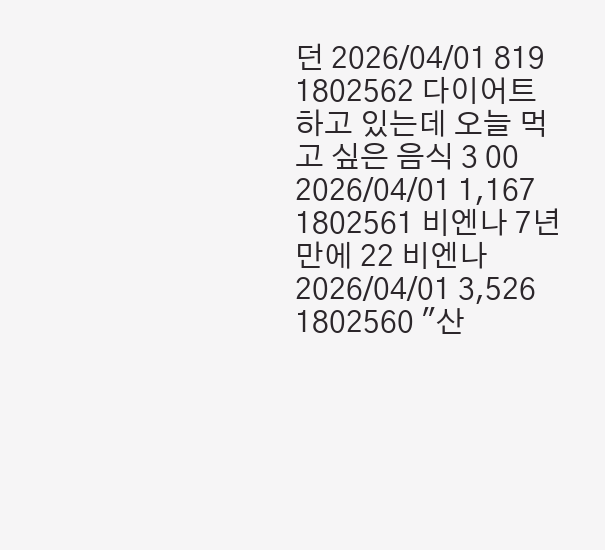던 2026/04/01 819
1802562 다이어트 하고 있는데 오늘 먹고 싶은 음식 3 00 2026/04/01 1,167
1802561 비엔나 7년만에 22 비엔나 2026/04/01 3,526
1802560 "산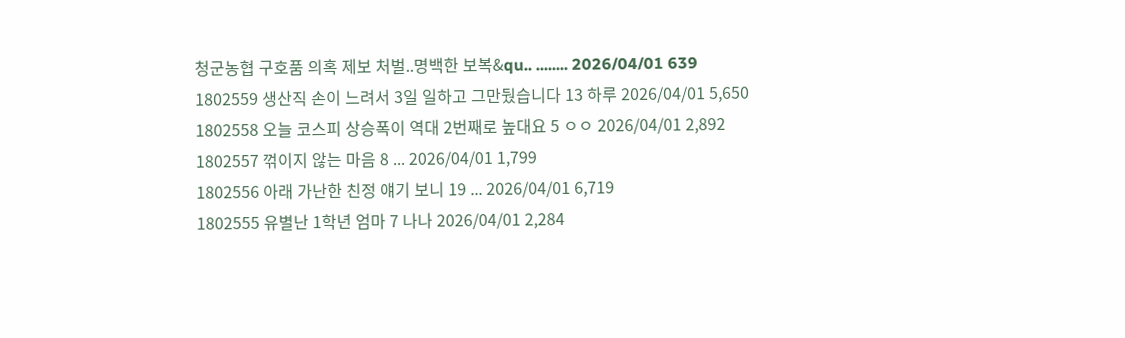청군농협 구호품 의혹 제보 처벌..명백한 보복&qu.. ........ 2026/04/01 639
1802559 생산직 손이 느려서 3일 일하고 그만뒀습니다 13 하루 2026/04/01 5,650
1802558 오늘 코스피 상승폭이 역대 2번째로 높대요 5 ㅇㅇ 2026/04/01 2,892
1802557 꺾이지 않는 마음 8 ... 2026/04/01 1,799
1802556 아래 가난한 친정 얘기 보니 19 ... 2026/04/01 6,719
1802555 유별난 1학년 엄마 7 나나 2026/04/01 2,284